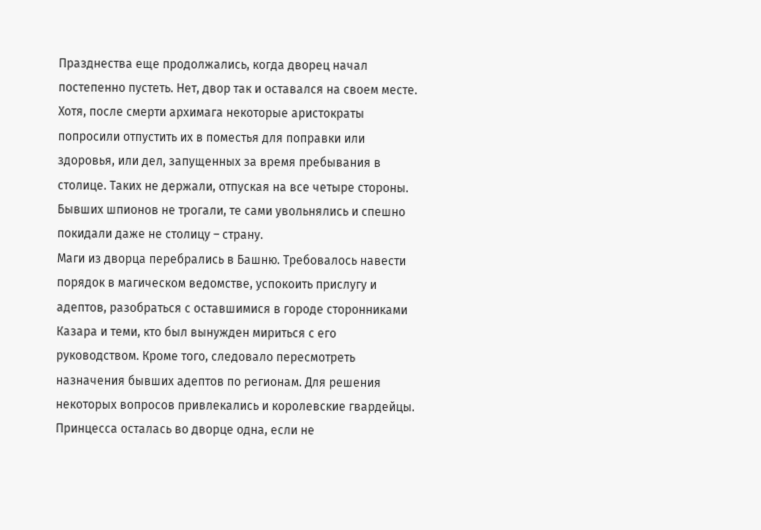Празднества еще продолжались, когда дворец начал постепенно пустеть. Нет, двор так и оставался на своем месте. Хотя, после смерти архимага некоторые аристократы попросили отпустить их в поместья для поправки или здоровья, или дел, запущенных за время пребывания в столице. Таких не держали, отпуская на все четыре стороны. Бывших шпионов не трогали, те сами увольнялись и спешно покидали даже не столицу – страну.
Маги из дворца перебрались в Башню. Требовалось навести порядок в магическом ведомстве, успокоить прислугу и адептов, разобраться с оставшимися в городе сторонниками Казара и теми, кто был вынужден мириться с его руководством. Кроме того, следовало пересмотреть назначения бывших адептов по регионам. Для решения некоторых вопросов привлекались и королевские гвардейцы.
Принцесса осталась во дворце одна, если не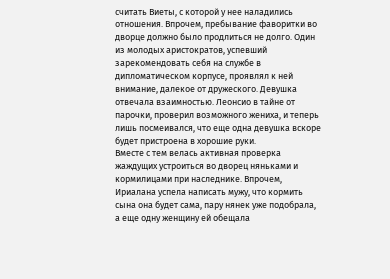считать Виеты, с которой у нее наладились отношения. Впрочем, пребывание фаворитки во дворце должно было продлиться не долго. Один из молодых аристократов, успевший зарекомендовать себя на службе в дипломатическом корпусе, проявлял к ней внимание, далекое от дружеского. Девушка отвечала взаимностью. Леонсио в тайне от парочки, проверил возможного жениха, и теперь лишь посмеивался, что еще одна девушка вскоре будет пристроена в хорошие руки.
Вместе с тем велась активная проверка жаждущих устроиться во дворец няньками и кормилицами при наследнике. Впрочем, Ириалана успела написать мужу, что кормить сына она будет сама, пару нянек уже подобрала, а еще одну женщину ей обещала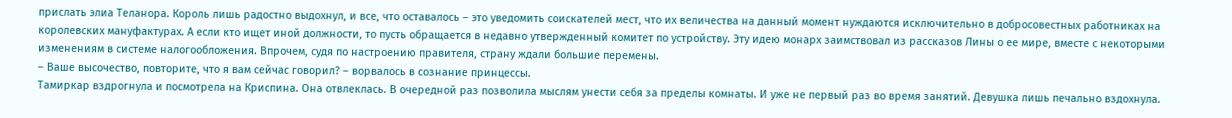прислать элиа Теланора. Король лишь радостно выдохнул, и все, что оставалось – это уведомить соискателей мест, что их величества на данный момент нуждаются исключительно в добросовестных работниках на королевских мануфактурах. А если кто ищет иной должности, то пусть обращается в недавно утвержденный комитет по устройству. Эту идею монарх заимствовал из рассказов Лины о ее мире, вместе с некоторыми изменениям в системе налогообложения. Впрочем, судя по настроению правителя, страну ждали большие перемены.
– Ваше высочество, повторите, что я вам сейчас говорил? – ворвалось в сознание принцессы.
Тамиркар вздрогнула и посмотрела на Криспина. Она отвлеклась. В очередной раз позволила мыслям унести себя за пределы комнаты. И уже не первый раз во время занятий. Девушка лишь печально вздохнула.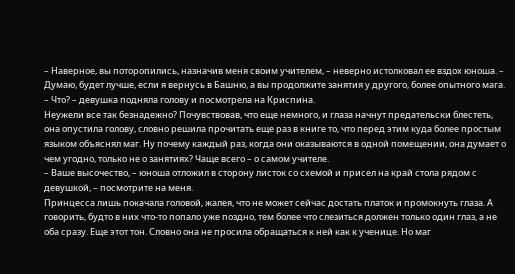– Наверное, вы поторопились, назначив меня своим учителем, – неверно истолковал ее вздох юноша. – Думаю, будет лучше, если я вернусь в Башню, а вы продолжите занятия у другого, более опытного мага.
– Что? – девушка подняла голову и посмотрела на Криспина.
Неужели все так безнадежно? Почувствовав, что еще немного, и глаза начнут предательски блестеть, она опустила голову, словно решила прочитать еще раз в книге то, что перед этим куда более простым языком объяснял маг. Ну почему каждый раз, когда они оказываются в одной помещении, она думает о чем угодно, только не о занятиях? Чаще всего – о самом учителе.
– Ваше высочество, – юноша отложил в сторону листок со схемой и присел на край стола рядом с девушкой, – посмотрите на меня.
Принцесса лишь покачала головой, жалея, что не может сейчас достать платок и промокнуть глаза. А говорить, будто в них что-то попало уже поздно, тем более что слезиться должен только один глаз, а не оба сразу. Еще этот тон. Словно она не просила обращаться к ней как к ученице. Но маг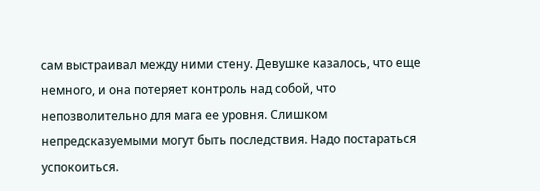сам выстраивал между ними стену. Девушке казалось, что еще немного, и она потеряет контроль над собой, что непозволительно для мага ее уровня. Слишком непредсказуемыми могут быть последствия. Надо постараться успокоиться.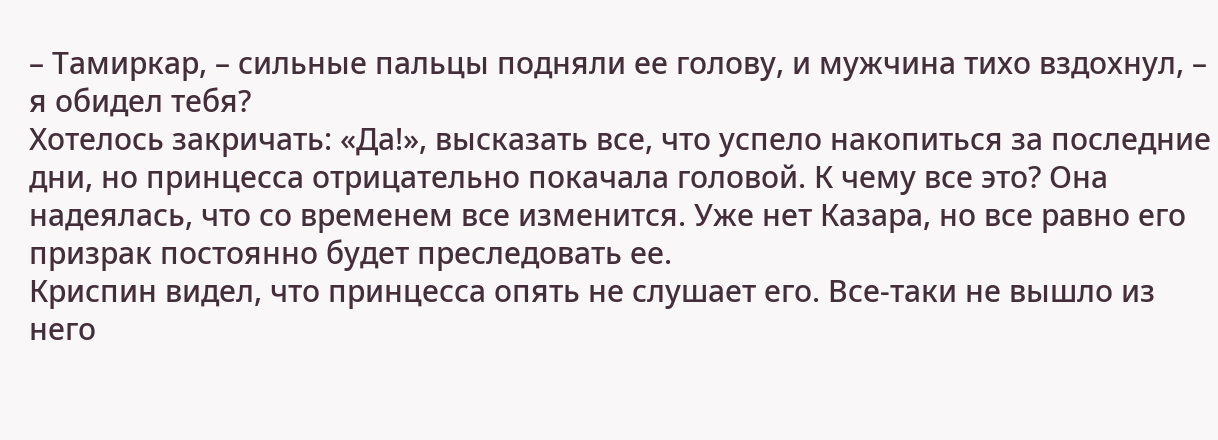– Тамиркар, – сильные пальцы подняли ее голову, и мужчина тихо вздохнул, – я обидел тебя?
Хотелось закричать: «Да!», высказать все, что успело накопиться за последние дни, но принцесса отрицательно покачала головой. К чему все это? Она надеялась, что со временем все изменится. Уже нет Казара, но все равно его призрак постоянно будет преследовать ее.
Криспин видел, что принцесса опять не слушает его. Все-таки не вышло из него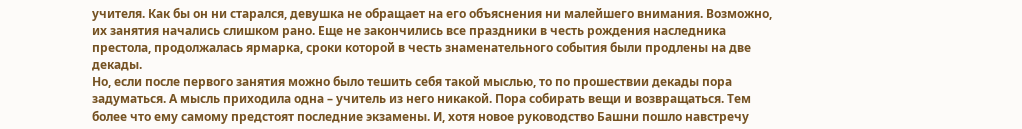учителя. Как бы он ни старался, девушка не обращает на его объяснения ни малейшего внимания. Возможно, их занятия начались слишком рано. Еще не закончились все праздники в честь рождения наследника престола, продолжалась ярмарка, сроки которой в честь знаменательного события были продлены на две декады.
Но, если после первого занятия можно было тешить себя такой мыслью, то по прошествии декады пора задуматься. А мысль приходила одна – учитель из него никакой. Пора собирать вещи и возвращаться. Тем более что ему самому предстоят последние экзамены. И, хотя новое руководство Башни пошло навстречу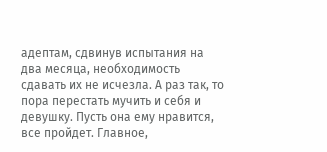адептам, сдвинув испытания на два месяца, необходимость сдавать их не исчезла. А раз так, то пора перестать мучить и себя и девушку. Пусть она ему нравится, все пройдет. Главное,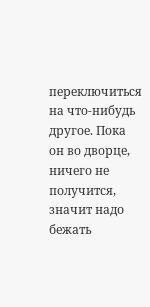переключиться на что-нибудь другое. Пока он во дворце, ничего не получится, значит надо бежать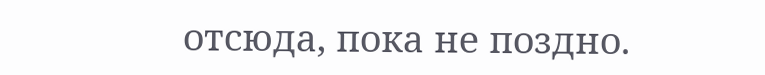отсюда, пока не поздно.